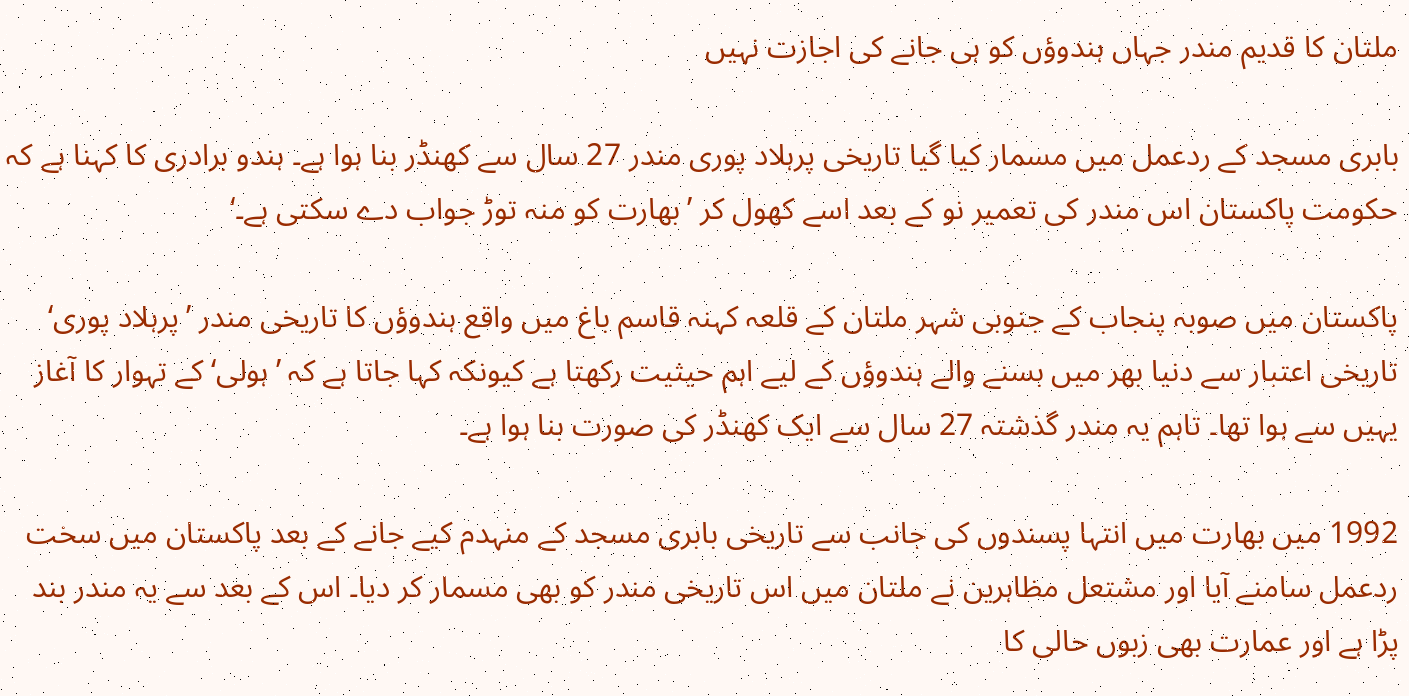ملتان کا قدیم مندر جہاں ہندوؤں کو ہی جانے کی اجازت نہیں

بابری مسجد کے ردعمل میں مسمار کیا گیا تاریخی پرہلاد پوری مندر 27 سال سے کھنڈر بنا ہوا ہے۔ ہندو برادری کا کہنا ہے کہ حکومت پاکستان اس مندر کی تعمیر نو کے بعد اسے کھول کر ’بھارت کو منہ توڑ جواب دے سکتی ہے۔‘

پاکستان میں صوبہ پنجاب کے جنوبی شہر ملتان کے قلعہ کہنہ قاسم باغ میں واقع ہندوؤں کا تاریخی مندر ’پرہلاد پوری‘ تاریخی اعتبار سے دنیا بھر میں بسنے والے ہندوؤں کے لیے اہم حیثیت رکھتا ہے کیونکہ کہا جاتا ہے کہ ’ہولی‘ کے تہوار کا آغاز یہیں سے ہوا تھا۔ تاہم یہ مندر گذشتہ 27 سال سے ایک کھنڈر کی صورت بنا ہوا ہے۔

1992 میں بھارت میں انتہا پسندوں کی جانب سے تاریخی بابری مسجد کے منہدم کیے جانے کے بعد پاکستان میں سخت ردعمل سامنے آیا اور مشتعل مظاہرین نے ملتان میں اس تاریخی مندر کو بھی مسمار کر دیا۔ اس کے بعد سے یہ مندر بند پڑا ہے اور عمارت بھی زبوں حالی کا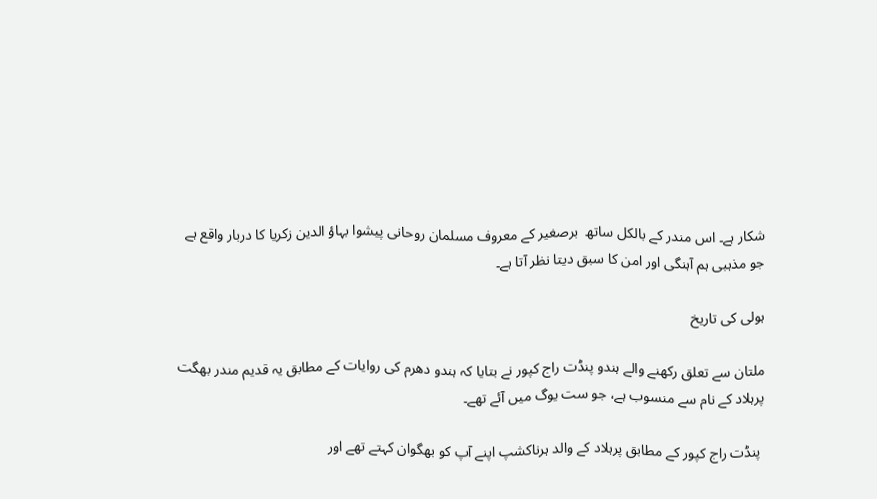شکار ہے۔ اس مندر کے بالکل ساتھ  برصغیر کے معروف مسلمان روحانی پیشوا بہاؤ الدین زکریا کا دربار واقع ہے جو مذہبی ہم آہنگی اور امن کا سبق دیتا نظر آتا ہے۔

ہولی کی تاریخ

ملتان سے تعلق رکھنے والے ہندو پنڈت راج کپور نے بتایا کہ ہندو دھرم کی روایات کے مطابق یہ قدیم مندر بھگت پرہلاد کے نام سے منسوب ہے، جو ست یوگ میں آئے تھے۔

 پنڈت راج کپور کے مطابق پرہلاد کے والد ہرناکشپ اپنے آپ کو بھگوان کہتے تھے اور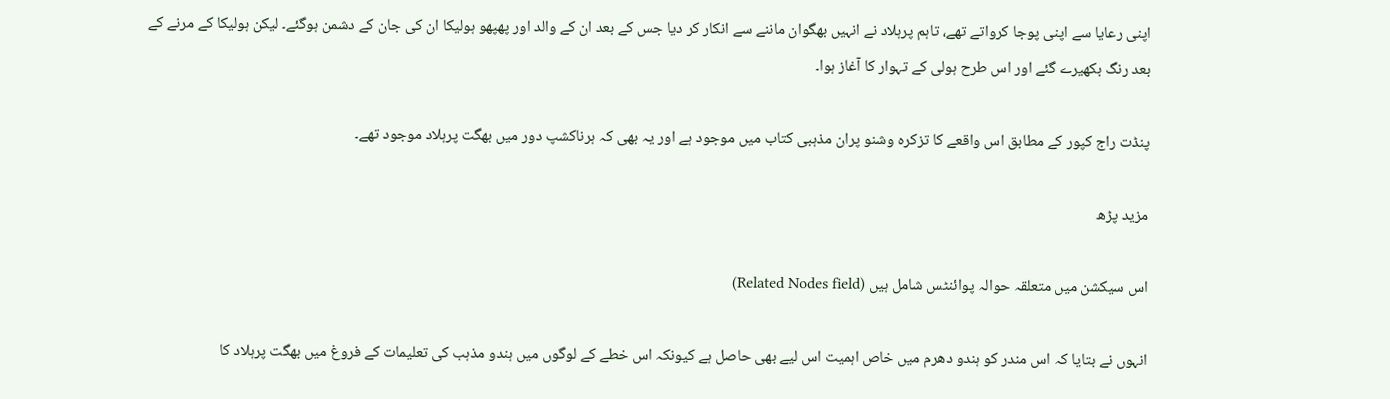اپنی رعایا سے اپنی پوجا کرواتے تھے، تاہم پرہلاد نے انہیں بھگوان ماننے سے انکار کر دیا جس کے بعد ان کے والد اور پھپھو ہولیکا ان کی جان کے دشمن ہوگئے۔ لیکن ہولیکا کے مرنے کے بعد رنگ بکھیرے گئے اور اس طرح ہولی کے تہوار کا آغاز ہوا۔

پنڈت راج کپور کے مطابق اس واقعے کا تزکرہ وشنو پران مذہبی کتاب میں موجود ہے اور یہ بھی کہ ہرناکشپ دور میں بھگت پرہلاد موجود تھے۔

مزید پڑھ

اس سیکشن میں متعلقہ حوالہ پوائنٹس شامل ہیں (Related Nodes field)

انہوں نے بتایا کہ اس مندر کو ہندو دھرم میں خاص اہمیت اس لیے بھی حاصل ہے کیونکہ اس خطے کے لوگوں میں ہندو مذہب کی تعلیمات کے فروغ میں بھگت پرہلاد کا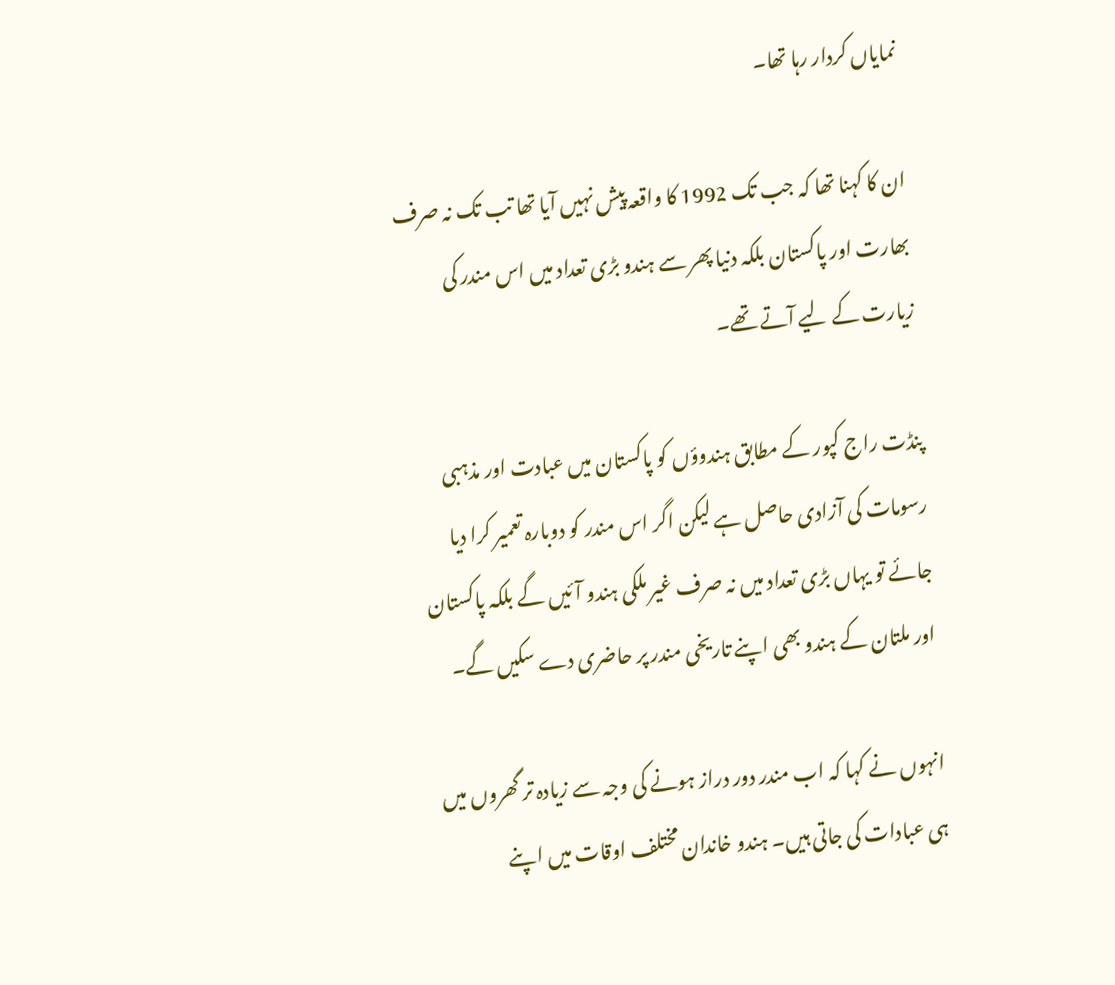نمایاں کردار رہا تھا۔

ان کا کہنا تھا کہ جب تک 1992 کا واقعہ پیش نہیں آیا تھا تب تک نہ صرف بھارت اور پاکستان بلکہ دنیا پھر سے ہندو بڑی تعداد میں اس مندر کی زیارت کے لیے آتے تھے۔

پنڈت راج کپور کے مطابق ہندوؤں کو پاکستان میں عبادت اور مذہبی رسومات کی آزادی حاصل ہے لیکن اگر اس مندر کو دوبارہ تعمیر کرا دیا جائے تو یہاں بڑی تعداد میں نہ صرف غیر ملکی ہندو آئیں گے بلکہ پاکستان اور ملتان کے ہندو بھی اپنے تاریخی مندر پر حاضری دے سکیں گے۔

انہوں نے کہا کہ اب مندر دور دراز ہونے کی وجہ سے زیادہ تر گھروں میں ہی عبادات کی جاتی ہیں۔ ہندو خاندان مختلف اوقات میں اپنے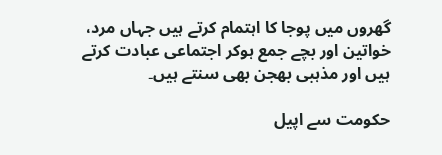گھروں میں پوجا کا اہتمام کرتے ہیں جہاں مرد، خواتین اور بچے جمع ہوکر اجتماعی عبادت کرتے ہیں اور مذہبی بھجن بھی سنتے ہیں۔

حکومت سے اپیل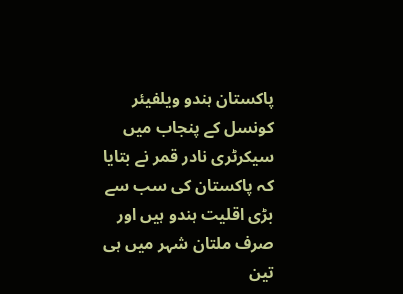پاکستان ہندو ویلفیئر کونسل کے پنجاب میں سیکرٹری نادر قمر نے بتایا کہ پاکستان کی سب سے بڑی اقلیت ہندو ہیں اور صرف ملتان شہر میں ہی تین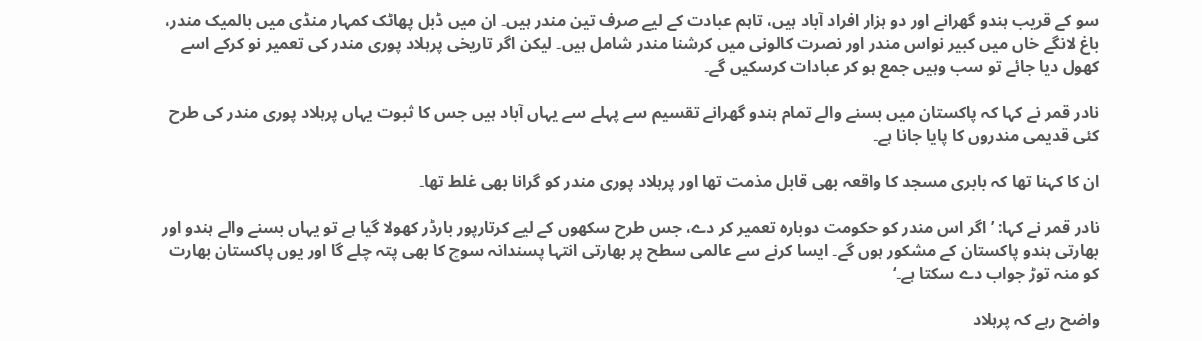سو کے قریب ہندو گھرانے اور دو ہزار افراد آباد ہیں، تاہم عبادت کے لیے صرف تین مندر ہیں۔ ان میں ڈبل پھاٹک کمہار منڈی میں بالمیک مندر، باغ لانگے خاں میں کبیر نواس مندر اور نصرت کالونی میں کرشنا مندر شامل ہیں۔ لیکن اگر تاریخی پرہلاد پوری مندر کی تعمیر نو کرکے اسے کھول دیا جائے تو سب وہیں جمع ہو کر عبادات کرسکیں گے۔

نادر قمر نے کہا کہ پاکستان میں بسنے والے تمام ہندو گھرانے تقسیم سے پہلے سے یہاں آباد ہیں جس کا ثبوت یہاں پرہلاد پوری مندر کی طرح کئی قدیمی مندروں کا پایا جانا ہے۔

ان کا کہنا تھا کہ بابری مسجد کا واقعہ بھی قابل مذمت تھا اور پرہلاد پوری مندر کو گرانا بھی غلط تھا۔

نادر قمر نے کہا: ’اگر اس مندر کو حکومت دوبارہ تعمیر کر دے، جس طرح سکھوں کے لیے کرتارپور بارڈر کھولا گیا ہے تو یہاں بسنے والے ہندو اور بھارتی ہندو پاکستان کے مشکور ہوں گے۔ ایسا کرنے سے عالمی سطح پر بھارتی انتہا پسندانہ سوچ کا بھی پتہ چلے گا اور یوں پاکستان بھارت کو منہ توڑ جواب دے سکتا ہے۔‘

واضح رہے کہ پرہلاد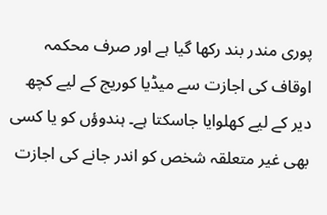پوری مندر بند رکھا گیا ہے اور صرف محکمہ اوقاف کی اجازت سے میڈیا کوریج کے لیے کچھ دیر کے لیے کھلوایا جاسکتا ہے۔ ہندوؤں کو یا کسی بھی غیر متعلقہ شخص کو اندر جانے کی اجازت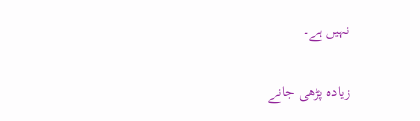نہیں ہے۔

زیادہ پڑھی جانے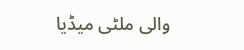والی ملٹی میڈیا